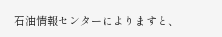石油情報センターによりますと、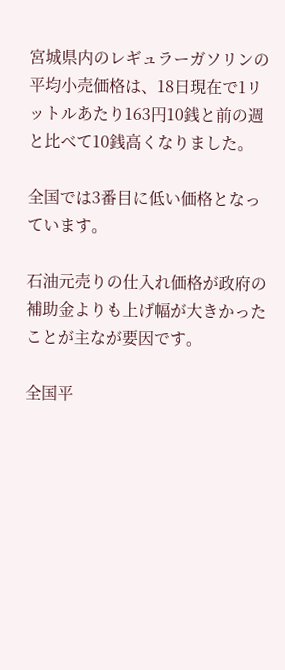宮城県内のレギュラーガソリンの平均小売価格は、18日現在で1リットルあたり163円10銭と前の週と比べて10銭高くなりました。

全国では3番目に低い価格となっています。

石油元売りの仕入れ価格が政府の補助金よりも上げ幅が大きかったことが主なが要因です。

全国平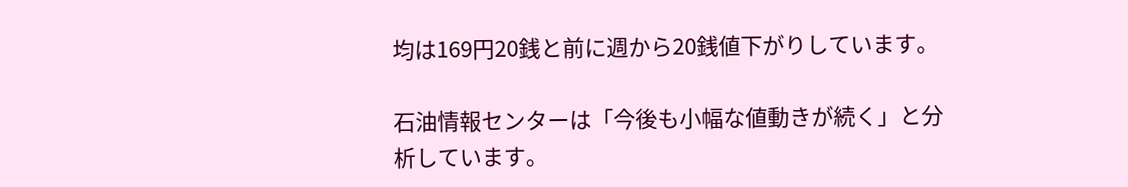均は169円20銭と前に週から20銭値下がりしています。

石油情報センターは「今後も小幅な値動きが続く」と分析しています。